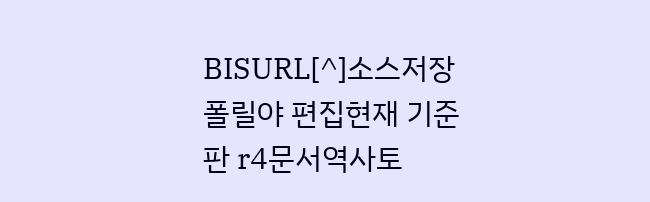BISURL[^]소스저장폴릴야 편집현재 기준판 r4문서역사토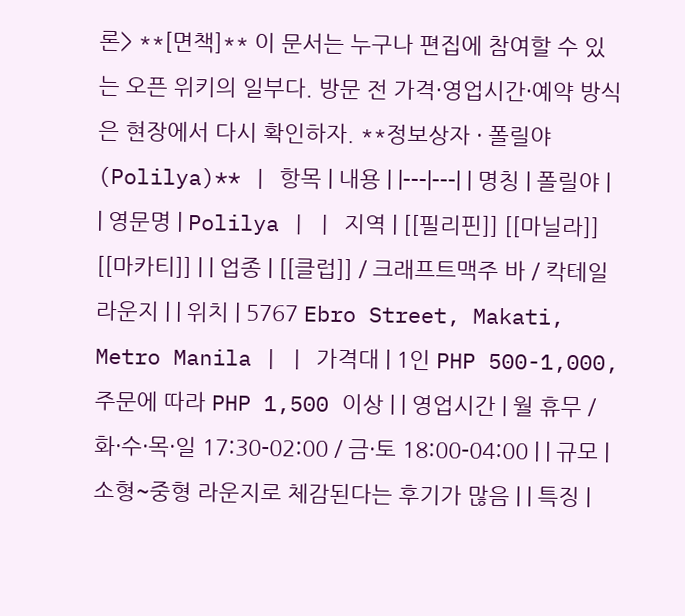론> **[면책]** 이 문서는 누구나 편집에 참여할 수 있는 오픈 위키의 일부다. 방문 전 가격·영업시간·예약 방식은 현장에서 다시 확인하자. **정보상자 · 폴릴야 (Polilya)** | 항목 | 내용 | |---|---| | 명칭 | 폴릴야 | | 영문명 | Polilya | | 지역 | [[필리핀]] [[마닐라]] [[마카티]] | | 업종 | [[클럽]] / 크래프트맥주 바 / 칵테일 라운지 | | 위치 | 5767 Ebro Street, Makati, Metro Manila | | 가격대 | 1인 PHP 500-1,000, 주문에 따라 PHP 1,500 이상 | | 영업시간 | 월 휴무 / 화·수·목·일 17:30-02:00 / 금·토 18:00-04:00 | | 규모 | 소형~중형 라운지로 체감된다는 후기가 많음 | | 특징 |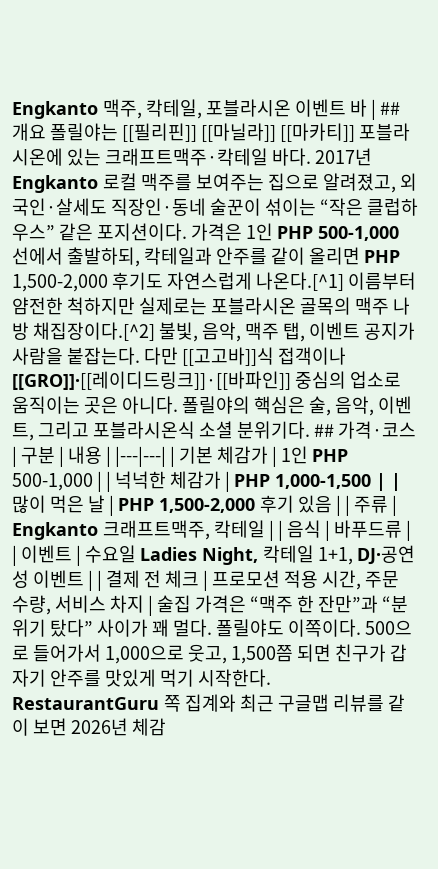Engkanto 맥주, 칵테일, 포블라시온 이벤트 바 | ## 개요 폴릴야는 [[필리핀]] [[마닐라]] [[마카티]] 포블라시온에 있는 크래프트맥주·칵테일 바다. 2017년 Engkanto 로컬 맥주를 보여주는 집으로 알려졌고, 외국인·살세도 직장인·동네 술꾼이 섞이는 “작은 클럽하우스” 같은 포지션이다. 가격은 1인 PHP 500-1,000 선에서 출발하되, 칵테일과 안주를 같이 올리면 PHP 1,500-2,000 후기도 자연스럽게 나온다.[^1] 이름부터 얌전한 척하지만 실제로는 포블라시온 골목의 맥주 나방 채집장이다.[^2] 불빛, 음악, 맥주 탭, 이벤트 공지가 사람을 붙잡는다. 다만 [[고고바]]식 접객이나 [[GRO]]·[[레이디드링크]]·[[바파인]] 중심의 업소로 움직이는 곳은 아니다. 폴릴야의 핵심은 술, 음악, 이벤트, 그리고 포블라시온식 소셜 분위기다. ## 가격·코스 | 구분 | 내용 | |---|---| | 기본 체감가 | 1인 PHP 500-1,000 | | 넉넉한 체감가 | PHP 1,000-1,500 | | 많이 먹은 날 | PHP 1,500-2,000 후기 있음 | | 주류 | Engkanto 크래프트맥주, 칵테일 | | 음식 | 바푸드류 | | 이벤트 | 수요일 Ladies Night, 칵테일 1+1, DJ·공연성 이벤트 | | 결제 전 체크 | 프로모션 적용 시간, 주문 수량, 서비스 차지 | 술집 가격은 “맥주 한 잔만”과 “분위기 탔다” 사이가 꽤 멀다. 폴릴야도 이쪽이다. 500으로 들어가서 1,000으로 웃고, 1,500쯤 되면 친구가 갑자기 안주를 맛있게 먹기 시작한다. RestaurantGuru 쪽 집계와 최근 구글맵 리뷰를 같이 보면 2026년 체감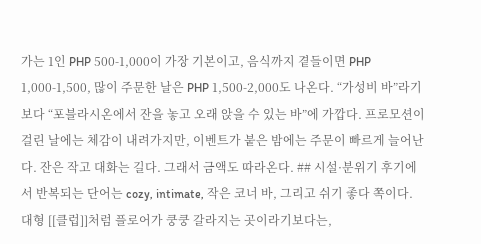가는 1인 PHP 500-1,000이 가장 기본이고, 음식까지 곁들이면 PHP 1,000-1,500, 많이 주문한 날은 PHP 1,500-2,000도 나온다. “가성비 바”라기보다 “포블라시온에서 잔을 놓고 오래 앉을 수 있는 바”에 가깝다. 프로모션이 걸린 날에는 체감이 내려가지만, 이벤트가 붙은 밤에는 주문이 빠르게 늘어난다. 잔은 작고 대화는 길다. 그래서 금액도 따라온다. ## 시설·분위기 후기에서 반복되는 단어는 cozy, intimate, 작은 코너 바, 그리고 쉬기 좋다 쪽이다. 대형 [[클럽]]처럼 플로어가 쿵쿵 갈라지는 곳이라기보다는,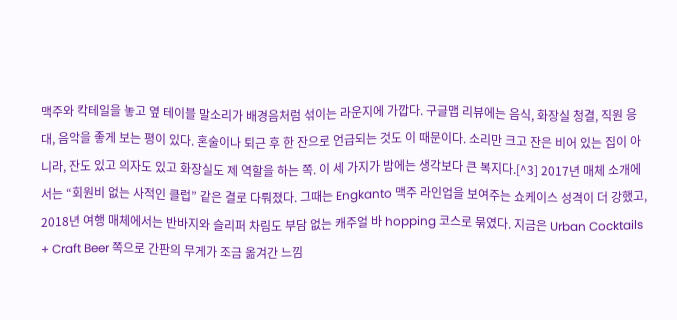맥주와 칵테일을 놓고 옆 테이블 말소리가 배경음처럼 섞이는 라운지에 가깝다. 구글맵 리뷰에는 음식, 화장실 청결, 직원 응대, 음악을 좋게 보는 평이 있다. 혼술이나 퇴근 후 한 잔으로 언급되는 것도 이 때문이다. 소리만 크고 잔은 비어 있는 집이 아니라, 잔도 있고 의자도 있고 화장실도 제 역할을 하는 쪽. 이 세 가지가 밤에는 생각보다 큰 복지다.[^3] 2017년 매체 소개에서는 “회원비 없는 사적인 클럽” 같은 결로 다뤄졌다. 그때는 Engkanto 맥주 라인업을 보여주는 쇼케이스 성격이 더 강했고, 2018년 여행 매체에서는 반바지와 슬리퍼 차림도 부담 없는 캐주얼 바 hopping 코스로 묶였다. 지금은 Urban Cocktails + Craft Beer 쪽으로 간판의 무게가 조금 옮겨간 느낌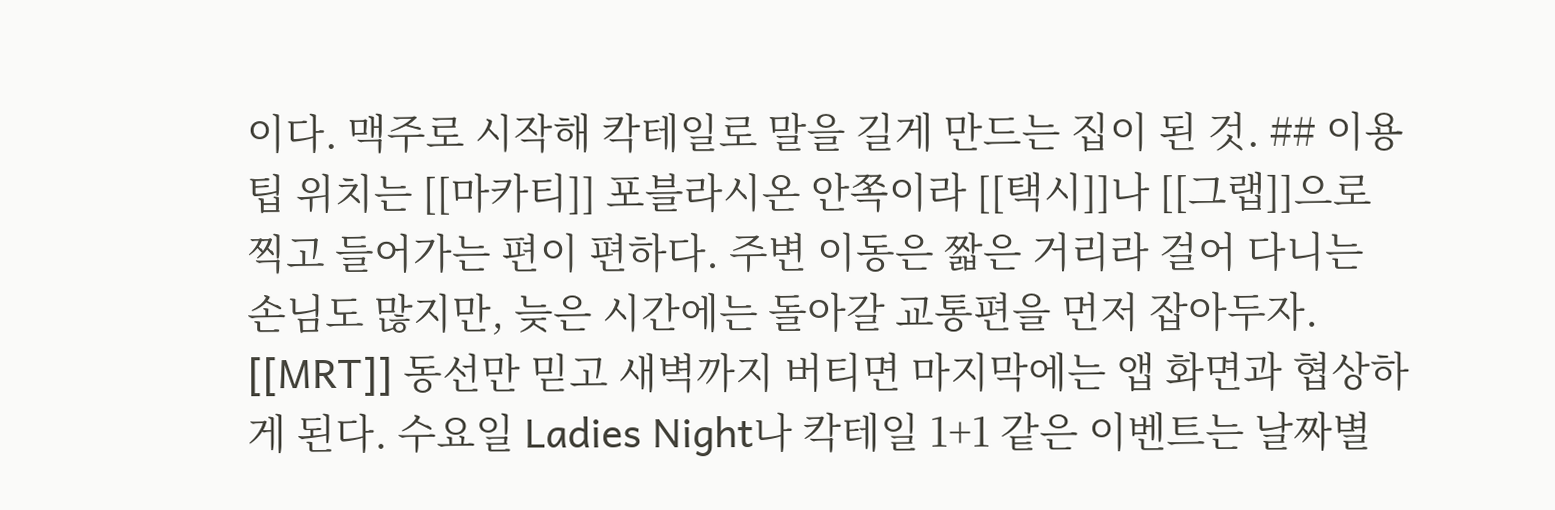이다. 맥주로 시작해 칵테일로 말을 길게 만드는 집이 된 것. ## 이용 팁 위치는 [[마카티]] 포블라시온 안쪽이라 [[택시]]나 [[그랩]]으로 찍고 들어가는 편이 편하다. 주변 이동은 짧은 거리라 걸어 다니는 손님도 많지만, 늦은 시간에는 돌아갈 교통편을 먼저 잡아두자. [[MRT]] 동선만 믿고 새벽까지 버티면 마지막에는 앱 화면과 협상하게 된다. 수요일 Ladies Night나 칵테일 1+1 같은 이벤트는 날짜별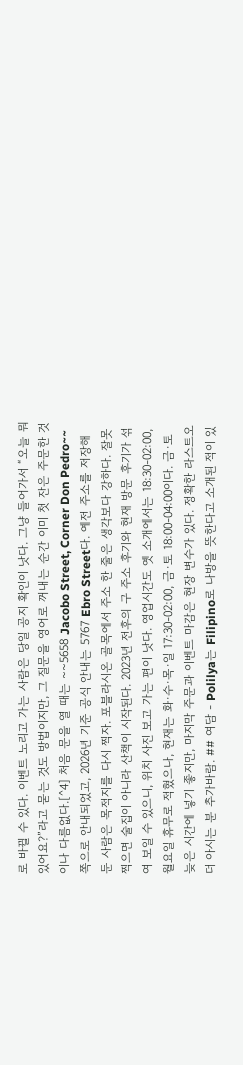로 바뀔 수 있다. 이벤트 노리고 가는 사람은 당일 공지 확인이 낫다. 그냥 들어가서 “오늘 뭐 있어요?”라고 묻는 것도 방법이지만, 그 질문을 영어로 꺼내는 순간 이미 첫 잔은 주문한 것이나 다름없다.[^4] 처음 문을 열 때는 ~~5658 Jacobo Street, Corner Don Pedro~~ 쪽으로 안내되었고, 2026년 기준 공식 안내는 5767 Ebro Street다. 예전 주소를 저장해 둔 사람은 목적지를 다시 찍자. 포블라시온 골목에서 주소 한 줄은 생각보다 강하다. 잘못 찍으면 술집이 아니라 산책이 시작된다. 2023년 전후의 구 주소 후기와 현재 방문 후기가 섞여 보일 수 있으니, 위치 사진 보고 가는 편이 낫다. 영업시간도 옛 소개에서는 18:30-02:00, 월요일 휴무로 적혔으나, 현재는 화·수·목·일 17:30-02:00, 금·토 18:00-04:00이다. 금·토 늦은 시간에 넣기 좋지만, 마지막 주문과 이벤트 마감은 현장 변수가 있다. 정확한 라스트오더 아시는 분 추가바람. ## 여담 - Polilya는 Filipino로 나방을 뜻한다고 소개된 적이 있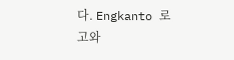다. Engkanto 로고와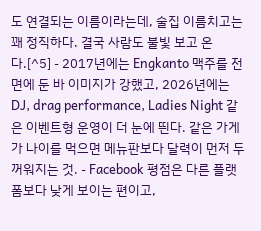도 연결되는 이름이라는데, 술집 이름치고는 꽤 정직하다. 결국 사람도 불빛 보고 온다.[^5] - 2017년에는 Engkanto 맥주를 전면에 둔 바 이미지가 강했고, 2026년에는 DJ, drag performance, Ladies Night 같은 이벤트형 운영이 더 눈에 띈다. 같은 가게가 나이를 먹으면 메뉴판보다 달력이 먼저 두꺼워지는 것. - Facebook 평점은 다른 플랫폼보다 낮게 보이는 편이고,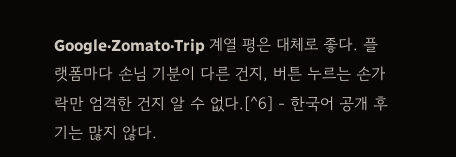Google·Zomato·Trip 계열 평은 대체로 좋다. 플랫폼마다 손님 기분이 다른 건지, 버튼 누르는 손가락만 엄격한 건지 알 수 없다.[^6] - 한국어 공개 후기는 많지 않다.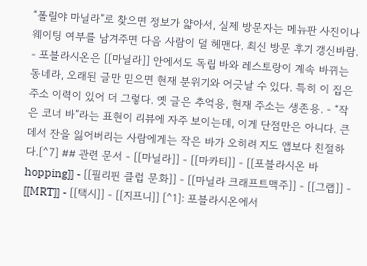“폴릴야 마닐라”로 찾으면 정보가 얇아서, 실제 방문자는 메뉴판 사진이나 웨이팅 여부를 남겨주면 다음 사람이 덜 헤맨다. 최신 방문 후기 갱신바람. - 포블라시온은 [[마닐라]] 안에서도 독립 바와 레스토랑이 계속 바뀌는 동네라, 오래된 글만 믿으면 현재 분위기와 어긋날 수 있다. 특히 이 집은 주소 이력이 있어 더 그렇다. 옛 글은 추억용, 현재 주소는 생존용. - “작은 코너 바”라는 표현이 리뷰에 자주 보이는데, 이게 단점만은 아니다. 큰 데서 잔을 잃어버리는 사람에게는 작은 바가 오히려 지도 앱보다 친절하다.[^7] ## 관련 문서 - [[마닐라]] - [[마카티]] - [[포블라시온 바 hopping]] - [[필리핀 클럽 문화]] - [[마닐라 크래프트맥주]] - [[그랩]] - [[MRT]] - [[택시]] - [[지프니]] [^1]: 포블라시온에서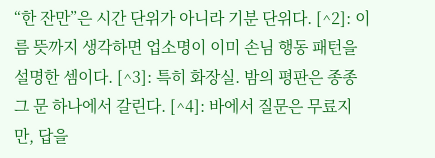“한 잔만”은 시간 단위가 아니라 기분 단위다. [^2]: 이름 뜻까지 생각하면 업소명이 이미 손님 행동 패턴을 설명한 셈이다. [^3]: 특히 화장실. 밤의 평판은 종종 그 문 하나에서 갈린다. [^4]: 바에서 질문은 무료지만, 답을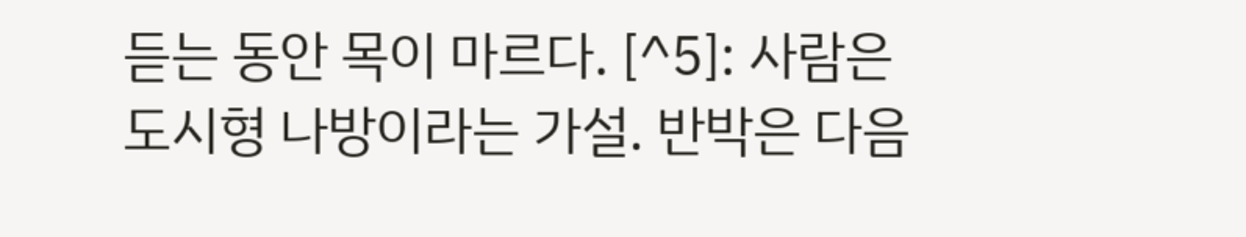듣는 동안 목이 마르다. [^5]: 사람은 도시형 나방이라는 가설. 반박은 다음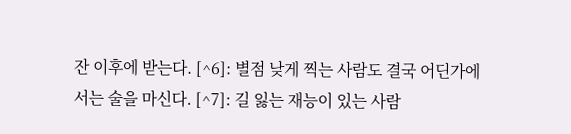잔 이후에 받는다. [^6]: 별점 낮게 찍는 사람도 결국 어딘가에서는 술을 마신다. [^7]: 길 잃는 재능이 있는 사람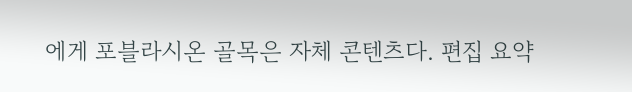에게 포블라시온 골목은 자체 콘텐츠다. 편집 요약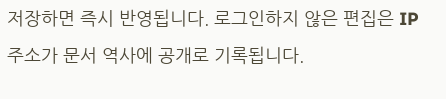저장하면 즉시 반영됩니다. 로그인하지 않은 편집은 IP 주소가 문서 역사에 공개로 기록됩니다.